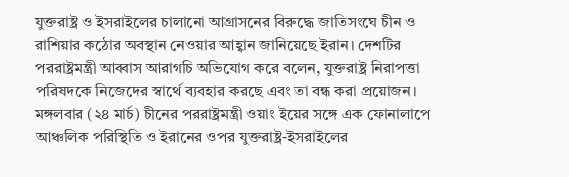যুক্তরাষ্ট্র ও ইসরাইলের চালানো আগ্রাসনের বিরুদ্ধে জাতিসংঘে চীন ও রাশিয়ার কঠোর অবস্থান নেওয়ার আহ্বান জানিয়েছে ইরান। দেশটির পররাষ্ট্রমন্ত্রী আব্বাস আরাগচি অভিযোগ করে বলেন, যুক্তরাষ্ট্র নিরাপত্তা পরিষদকে নিজেদের স্বার্থে ব্যবহার করছে এবং তা বন্ধ করা প্রয়োজন।
মঙ্গলবার (২৪ মার্চ) চীনের পররাষ্ট্রমন্ত্রী ওয়াং ইয়ের সঙ্গে এক ফোনালাপে আঞ্চলিক পরিস্থিতি ও ইরানের ওপর যুক্তরাষ্ট্র-ইসরাইলের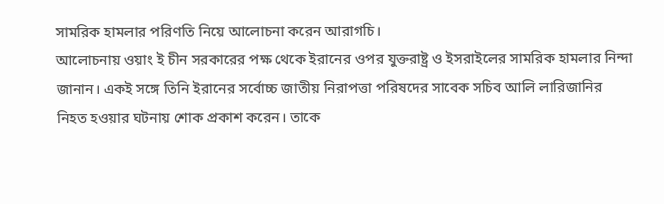সামরিক হামলার পরিণতি নিয়ে আলোচনা করেন আরাগচি।
আলোচনায় ওয়াং ই চীন সরকারের পক্ষ থেকে ইরানের ওপর যুক্তরাষ্ট্র ও ইসরাইলের সামরিক হামলার নিন্দা জানান। একই সঙ্গে তিনি ইরানের সর্বোচ্চ জাতীয় নিরাপত্তা পরিষদের সাবেক সচিব আলি লারিজানির নিহত হওয়ার ঘটনায় শোক প্রকাশ করেন। তাকে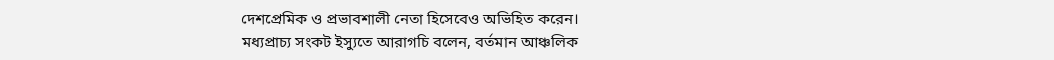দেশপ্রেমিক ও প্রভাবশালী নেতা হিসেবেও অভিহিত করেন।
মধ্যপ্রাচ্য সংকট ইস্যুতে আরাগচি বলেন, বর্তমান আঞ্চলিক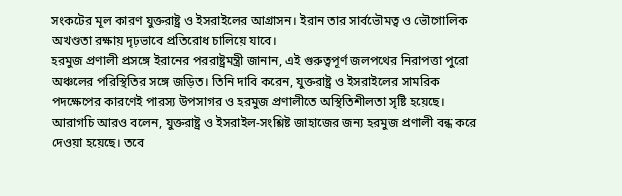সংকটের মূল কারণ যুক্তরাষ্ট্র ও ইসরাইলের আগ্রাসন। ইরান তার সার্বভৌমত্ব ও ভৌগোলিক অখণ্ডতা রক্ষায় দৃঢ়ভাবে প্রতিরোধ চালিয়ে যাবে।
হরমুজ প্রণালী প্রসঙ্গে ইরানের পররাষ্ট্রমন্ত্রী জানান, এই গুরুত্বপূর্ণ জলপথের নিরাপত্তা পুরো অঞ্চলের পরিস্থিতির সঙ্গে জড়িত। তিনি দাবি করেন, যুক্তরাষ্ট্র ও ইসরাইলের সামরিক পদক্ষেপের কারণেই পারস্য উপসাগর ও হরমুজ প্রণালীতে অস্থিতিশীলতা সৃষ্টি হয়েছে।
আরাগচি আরও বলেন, যুক্তরাষ্ট্র ও ইসরাইল-সংশ্লিষ্ট জাহাজের জন্য হরমুজ প্রণালী বন্ধ করে দেওয়া হয়েছে। তবে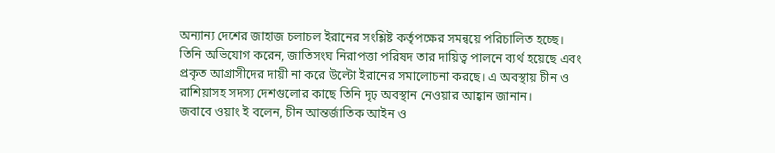অন্যান্য দেশের জাহাজ চলাচল ইরানের সংশ্লিষ্ট কর্তৃপক্ষের সমন্বয়ে পরিচালিত হচ্ছে।
তিনি অভিযোগ করেন, জাতিসংঘ নিরাপত্তা পরিষদ তার দায়িত্ব পালনে ব্যর্থ হয়েছে এবং প্রকৃত আগ্রাসীদের দায়ী না করে উল্টো ইরানের সমালোচনা করছে। এ অবস্থায় চীন ও রাশিয়াসহ সদস্য দেশগুলোর কাছে তিনি দৃঢ় অবস্থান নেওয়ার আহ্বান জানান।
জবাবে ওয়াং ই বলেন, চীন আন্তর্জাতিক আইন ও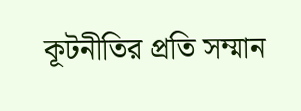কূটনীতির প্রতি সম্মান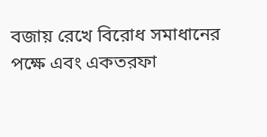বজায় রেখে বিরোধ সমাধানের পক্ষে এবং একতরফা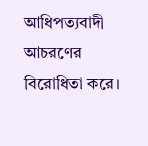আধিপত্যবাদী আচরণের বিরোধিতা করে।